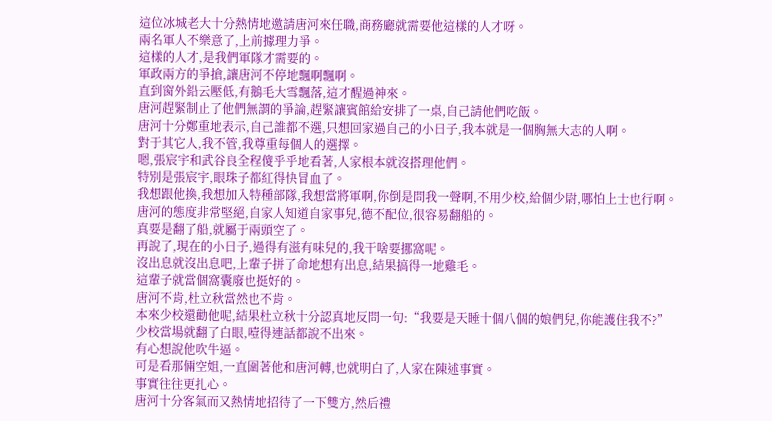這位冰城老大十分熱情地邀請唐河來任職,商務廳就需要他這樣的人才呀。
兩名軍人不樂意了,上前據理力爭。
這樣的人才,是我們軍隊才需要的。
軍政兩方的爭搶,讓唐河不停地飄啊飄啊。
直到窗外鉛云壓低,有鵝毛大雪飄落,這才醒過神來。
唐河趕緊制止了他們無謂的爭論,趕緊讓賓館給安排了一桌,自己請他們吃飯。
唐河十分鄭重地表示,自己誰都不選,只想回家過自己的小日子,我本就是一個胸無大志的人啊。
對于其它人,我不管,我尊重每個人的選擇。
嗯,張宸宇和武谷良全程傻乎乎地看著,人家根本就沒搭理他們。
特別是張宸宇,眼珠子都紅得快冒血了。
我想跟他換,我想加入特種部隊,我想當將軍啊,你倒是問我一聲啊,不用少校,給個少尉,哪怕上士也行啊。
唐河的態度非常堅絕,自家人知道自家事兒,德不配位,很容易翻船的。
真要是翻了船,就屬于兩頭空了。
再說了,現在的小日子,過得有滋有味兒的,我干啥要挪窩呢。
沒出息就沒出息吧,上輩子拼了命地想有出息,結果搞得一地雞毛。
這輩子就當個窩囊廢也挺好的。
唐河不肯,杜立秋當然也不肯。
本來少校還勸他呢,結果杜立秋十分認真地反問一句:“我要是天睡十個八個的娘們兒,你能護住我不?”
少校當場就翻了白眼,噎得連話都說不出來。
有心想說他吹牛逼。
可是看那倆空姐,一直圍著他和唐河轉,也就明白了,人家在陳述事實。
事實往往更扎心。
唐河十分客氣而又熱情地招待了一下雙方,然后禮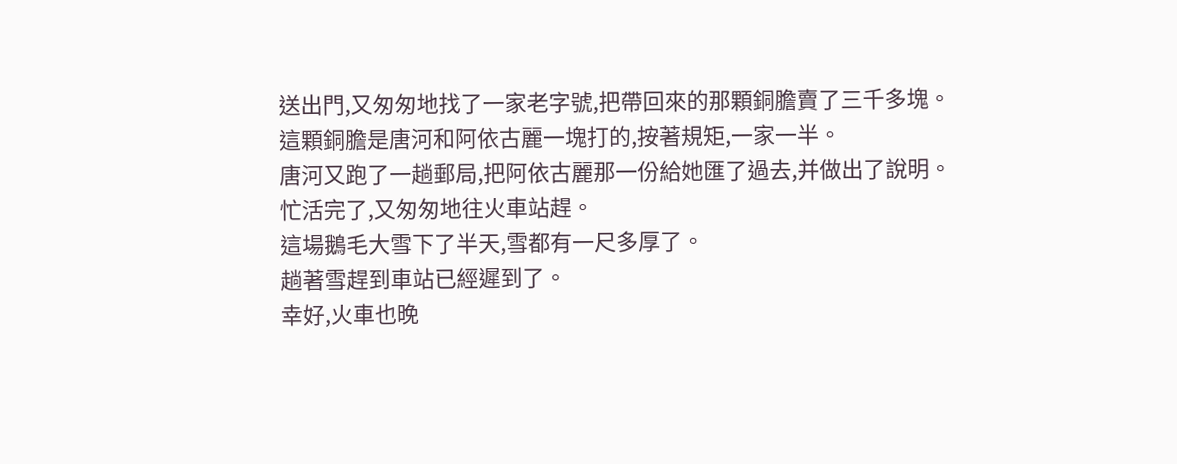送出門,又匆匆地找了一家老字號,把帶回來的那顆銅膽賣了三千多塊。
這顆銅膽是唐河和阿依古麗一塊打的,按著規矩,一家一半。
唐河又跑了一趟郵局,把阿依古麗那一份給她匯了過去,并做出了說明。
忙活完了,又匆匆地往火車站趕。
這場鵝毛大雪下了半天,雪都有一尺多厚了。
趟著雪趕到車站已經遲到了。
幸好,火車也晚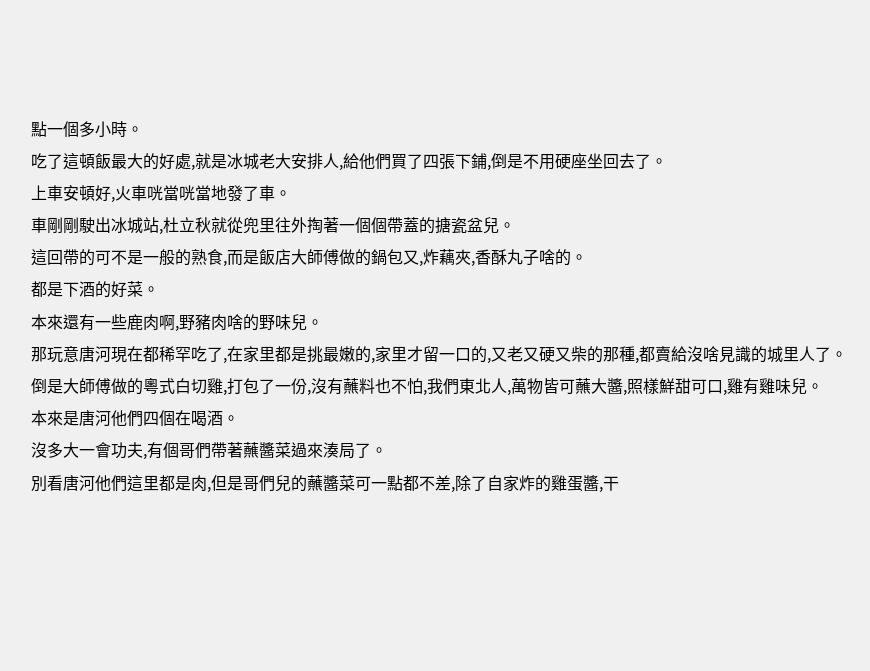點一個多小時。
吃了這頓飯最大的好處,就是冰城老大安排人,給他們買了四張下鋪,倒是不用硬座坐回去了。
上車安頓好,火車咣當咣當地發了車。
車剛剛駛出冰城站,杜立秋就從兜里往外掏著一個個帶蓋的搪瓷盆兒。
這回帶的可不是一般的熟食,而是飯店大師傅做的鍋包又,炸藕夾,香酥丸子啥的。
都是下酒的好菜。
本來還有一些鹿肉啊,野豬肉啥的野味兒。
那玩意唐河現在都稀罕吃了,在家里都是挑最嫩的,家里才留一口的,又老又硬又柴的那種,都賣給沒啥見識的城里人了。
倒是大師傅做的粵式白切雞,打包了一份,沒有蘸料也不怕,我們東北人,萬物皆可蘸大醬,照樣鮮甜可口,雞有雞味兒。
本來是唐河他們四個在喝酒。
沒多大一會功夫,有個哥們帶著蘸醬菜過來湊局了。
別看唐河他們這里都是肉,但是哥們兒的蘸醬菜可一點都不差,除了自家炸的雞蛋醬,干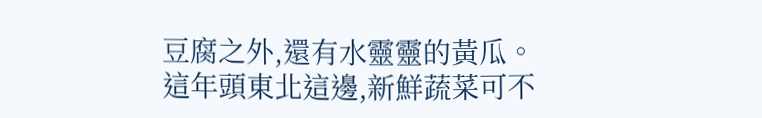豆腐之外,還有水靈靈的黃瓜。
這年頭東北這邊,新鮮蔬菜可不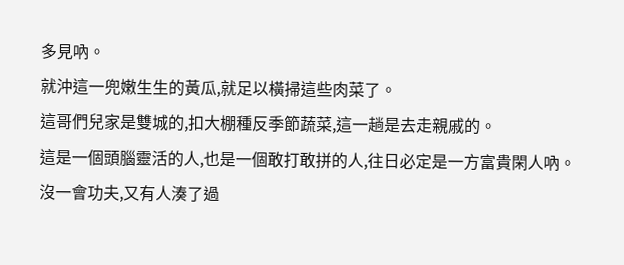多見吶。
就沖這一兜嫩生生的黃瓜,就足以橫掃這些肉菜了。
這哥們兒家是雙城的,扣大棚種反季節蔬菜,這一趟是去走親戚的。
這是一個頭腦靈活的人,也是一個敢打敢拼的人,往日必定是一方富貴閑人吶。
沒一會功夫,又有人湊了過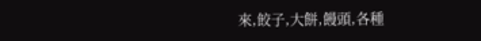來,餃子,大餅,饅頭,各種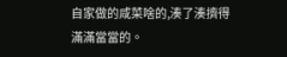自家做的咸菜啥的,湊了湊擠得滿滿當當的。